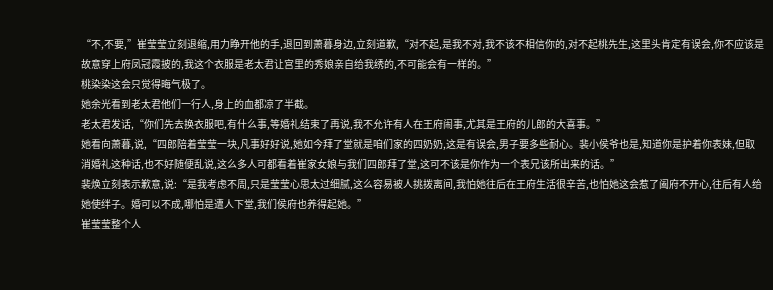“不,不要,”崔莹莹立刻退缩,用力睁开他的手,退回到萧暮身边,立刻道歉,“对不起,是我不对,我不该不相信你的,对不起桃先生,这里头肯定有误会,你不应该是故意穿上府凤冠霞披的,我这个衣服是老太君让宫里的秀娘亲自给我绣的,不可能会有一样的。”
桃染染这会只觉得晦气极了。
她余光看到老太君他们一行人,身上的血都凉了半截。
老太君发话,“你们先去换衣服吧,有什么事,等婚礼结束了再说,我不允许有人在王府闹事,尤其是王府的儿郎的大喜事。”
她看向萧暮,说,“四郎陪着莹莹一块,凡事好好说,她如今拜了堂就是咱们家的四奶奶,这是有误会,男子要多些耐心。裴小侯爷也是,知道你是护着你表妹,但取消婚礼这种话,也不好随便乱说,这么多人可都看着崔家女娘与我们四郎拜了堂,这可不该是你作为一个表兄该所出来的话。”
裴焕立刻表示歉意,说:“是我考虑不周,只是莹莹心思太过细腻,这么容易被人挑拨离间,我怕她往后在王府生活很辛苦,也怕她这会惹了阖府不开心,往后有人给她使绊子。婚可以不成,哪怕是遭人下堂,我们侯府也养得起她。”
崔莹莹整个人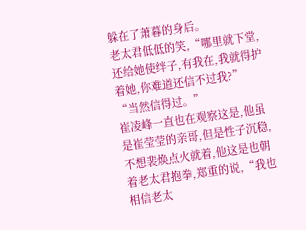躲在了萧暮的身后。
老太君低低的笑,“哪里就下堂,还给她使绊子,有我在,我就得护着她,你难道还信不过我?”
“当然信得过。”
崔凌峰一直也在观察这是,他虽是崔莹莹的亲哥,但是性子沉稳,不想裴焕点火就着,他这是也朝着老太君抱拳,郑重的说,“我也相信老太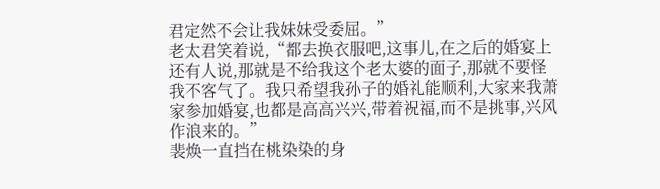君定然不会让我妹妹受委屈。”
老太君笑着说,“都去换衣服吧,这事儿,在之后的婚宴上还有人说,那就是不给我这个老太婆的面子,那就不要怪我不客气了。我只希望我孙子的婚礼能顺利,大家来我萧家参加婚宴,也都是高高兴兴,带着祝福,而不是挑事,兴风作浪来的。”
裴焕一直挡在桃染染的身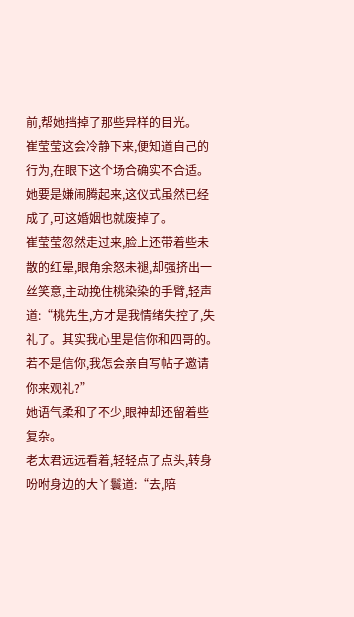前,帮她挡掉了那些异样的目光。
崔莹莹这会冷静下来,便知道自己的行为,在眼下这个场合确实不合适。
她要是嫌闹腾起来,这仪式虽然已经成了,可这婚姻也就废掉了。
崔莹莹忽然走过来,脸上还带着些未散的红晕,眼角余怒未褪,却强挤出一丝笑意,主动挽住桃染染的手臂,轻声道:“桃先生,方才是我情绪失控了,失礼了。其实我心里是信你和四哥的。若不是信你,我怎会亲自写帖子邀请你来观礼?”
她语气柔和了不少,眼神却还留着些复杂。
老太君远远看着,轻轻点了点头,转身吩咐身边的大丫鬟道:“去,陪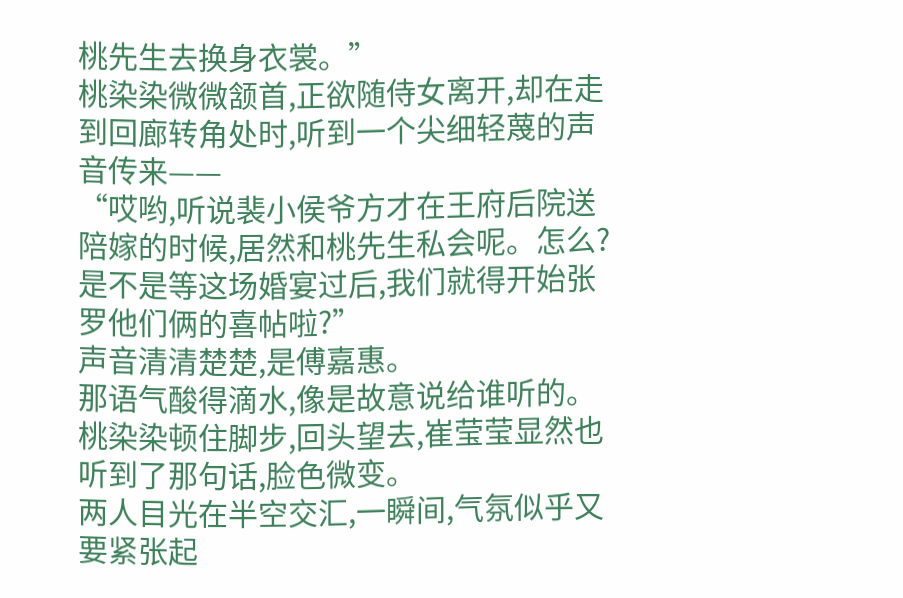桃先生去换身衣裳。”
桃染染微微颔首,正欲随侍女离开,却在走到回廊转角处时,听到一个尖细轻蔑的声音传来——
“哎哟,听说裴小侯爷方才在王府后院送陪嫁的时候,居然和桃先生私会呢。怎么?是不是等这场婚宴过后,我们就得开始张罗他们俩的喜帖啦?”
声音清清楚楚,是傅嘉惠。
那语气酸得滴水,像是故意说给谁听的。
桃染染顿住脚步,回头望去,崔莹莹显然也听到了那句话,脸色微变。
两人目光在半空交汇,一瞬间,气氛似乎又要紧张起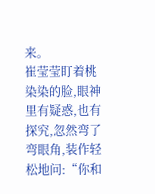来。
崔莹莹盯着桃染染的脸,眼神里有疑惑,也有探究,忽然弯了弯眼角,装作轻松地问:“你和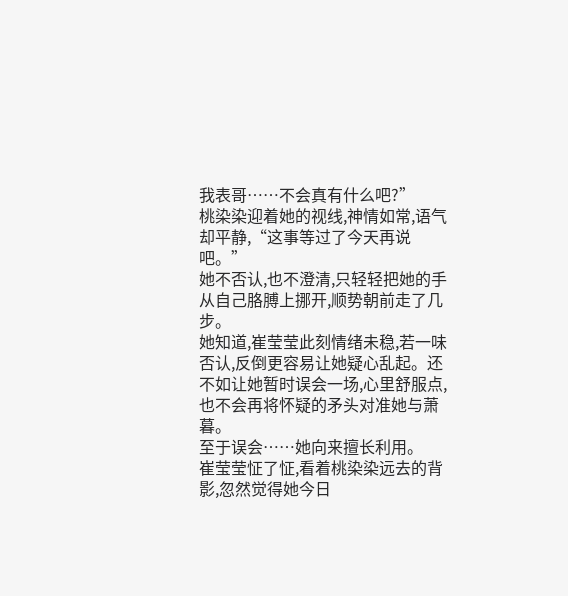我表哥……不会真有什么吧?”
桃染染迎着她的视线,神情如常,语气却平静,“这事等过了今天再说吧。”
她不否认,也不澄清,只轻轻把她的手从自己胳膊上挪开,顺势朝前走了几步。
她知道,崔莹莹此刻情绪未稳,若一味否认,反倒更容易让她疑心乱起。还不如让她暂时误会一场,心里舒服点,也不会再将怀疑的矛头对准她与萧暮。
至于误会……她向来擅长利用。
崔莹莹怔了怔,看着桃染染远去的背影,忽然觉得她今日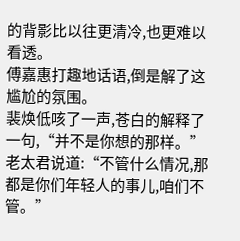的背影比以往更清冷,也更难以看透。
傅嘉惠打趣地话语,倒是解了这尴尬的氛围。
裴焕低咳了一声,苍白的解释了一句,“并不是你想的那样。”
老太君说道:“不管什么情况,那都是你们年轻人的事儿,咱们不管。”